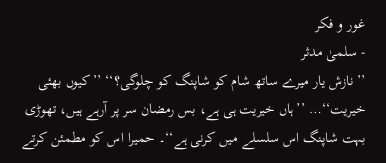غور و فکر
- سلمیٰ مدثر
’’نازش یار میرے ساتھ شام کو شاپنگ کو چلوگی؟‘‘ ’’کیوں بھئی خیریت‘‘… ’’ہاں خیریت ہی ہے، بس رمضان سر پر آرہے ہیں، تھوڑی بہت شاپنگ اس سلسلے میں کرنی ہے‘‘۔ حمیرا اس کو مطمئن کرتے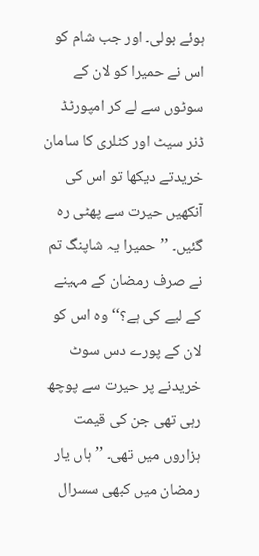ہوئے بولی۔ اور جب شام کو اس نے حمیرا کو لان کے سوٹوں سے لے کر امپورٹڈ ڈنر سیٹ اور کٹلری کا سامان خریدتے دیکھا تو اس کی آنکھیں حیرت سے پھٹی رہ گئیں۔ ’’حمیرا یہ شاپنگ تم نے صرف رمضان کے مہینے کے لیے کی ہے؟‘‘ وہ اس کو لان کے پورے دس سوٹ خریدنے پر حیرت سے پوچھ رہی تھی جن کی قیمت ہزاروں میں تھی۔ ’’ہاں یار رمضان میں کبھی سسرال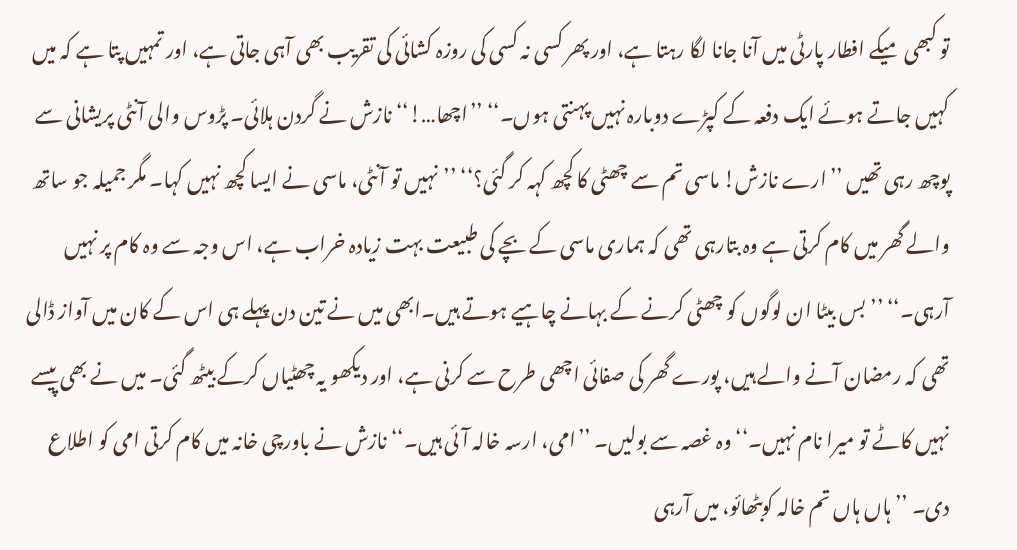تو کبھی میکے افطار پارٹی میں آنا جانا لگا رہتا ہے، اور پھر کسی نہ کسی کی روزہ کشائی کی تقریب بھی آہی جاتی ہے، اور تمہیں پتا ہے کہ میں کہیں جاتے ہوئے ایک دفعہ کے کپڑے دوبارہ نہیں پہنتی ہوں۔‘‘ ’’اچھا…!‘‘ نازش نے گردن ہلائی۔ پڑوس والی آنٹی پریشانی سے پوچھ رہی تھیں ’’ارے نازش! ماسی تم سے چھٹی کا کچھ کہہ کر گئی؟‘‘ ’’نہیں تو آنٹی، ماسی نے ایسا کچھ نہیں کہا۔ مگر جمیلہ جو ساتھ والے گھر میں کام کرتی ہے وہ بتارہی تھی کہ ہماری ماسی کے بچے کی طبیعت بہت زیادہ خراب ہے، اس وجہ سے وہ کام پر نہیں آرہی۔‘‘ ’’بس بیٹا ان لوگوں کو چھٹی کرنے کے بہانے چاہیے ہوتے ہیں۔ابھی میں نے تین دن پہلے ہی اس کے کان میں آواز ڈالی تھی کہ رمضان آنے والے ہیں، پورے گھر کی صفائی اچھی طرح سے کرنی ہے، اور دیکھو یہ چھٹیاں کرکے بیٹھ گئی۔ میں نے بھی پیسے نہیں کاٹے تو میرا نام نہیں۔‘‘ وہ غصہ سے بولیں۔ ’’امی، ارسہ خالہ آئی ہیں۔‘‘ نازش نے باورچی خانہ میں کام کرتی امی کو اطلاع دی۔ ’’ہاں ہاں تم خالہ کوبٹھائو، میں آرہی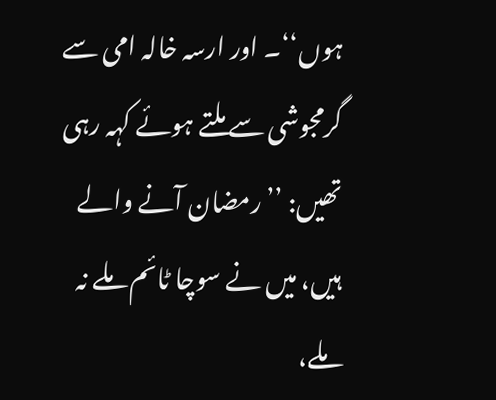ہوں‘‘۔ اور ارسہ خالہ امی سے گرمجوشی سے ملتے ہوئے کہہ رہی تھیں: ’’رمضان آنے والے ہیں، میں نے سوچا ٹائم ملے نہ ملے،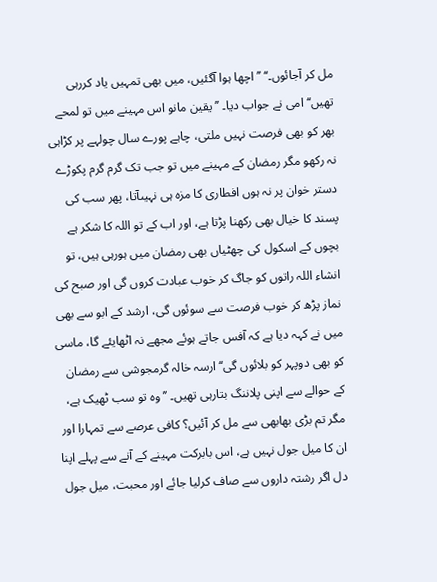مل کر آجائوں۔‘‘ ’’اچھا ہوا آگئیں، میں بھی تمہیں یاد کررہی تھیں‘‘ امی نے جواب دیا۔ ’’یقین مانو اس مہینے میں تو لمحے بھر کو بھی فرصت نہیں ملتی، چاہے پورے سال چولہے پر کڑاہی نہ رکھو مگر رمضان کے مہینے میں تو جب تک گرم گرم پکوڑے دستر خوان پر نہ ہوں افطاری کا مزہ ہی نہیںآتا، پھر سب کی پسند کا خیال بھی رکھنا پڑتا ہے، اور اب کے تو اللہ کا شکر ہے بچوں کے اسکول کی چھٹیاں بھی رمضان میں ہورہی ہیں، تو انشاء اللہ راتوں کو جاگ کر خوب عبادت کروں گی اور صبح کی نماز پڑھ کر خوب فرصت سے سوئوں گی، ارشد کے ابو سے بھی میں نے کہہ دیا ہے کہ آفس جاتے ہوئے مجھے نہ اٹھایئے گا، ماسی کو بھی دوپہر کو بلائوں گی‘‘ ارسہ خالہ گرمجوشی سے رمضان کے حوالے سے اپنی پلاننگ بتارہی تھیں۔ ’’وہ تو سب ٹھیک ہے، مگر تم بڑی بھابھی سے مل کر آئیں؟ کافی عرصے سے تمہارا اور ان کا میل جول نہیں ہے، اس بابرکت مہینے کے آنے سے پہلے اپنا دل اگر رشتہ داروں سے صاف کرلیا جائے اور محبت، میل جول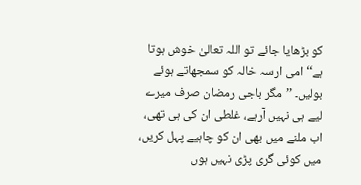کو بڑھایا جائے تو اللہ تعالیٰ خوش ہوتا ہے‘‘ امی ارسہ خالہ کو سمجھاتے ہوئے بولیں۔ ’’مگر باجی رمضان صرف میرے لیے ہی نہیں آرہے، غلطی ان کی ہی تھی، اب ملنے میں بھی ان کو چاہیے پہل کریں، میں کوئی گری پڑی نہیں ہوں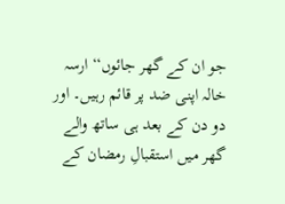جو ان کے گھر جائوں‘‘ ارسہ خالہ اپنی ضد پر قائم رہیں۔ اور دو دن کے بعد ہی ساتھ والے گھر میں استقبالِ رمضان کے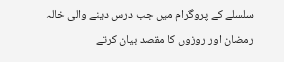سلسلے کے پروگرام میں جب درس دینے والی خالہ رمضان اور روزوں کا مقصد بیان کرتے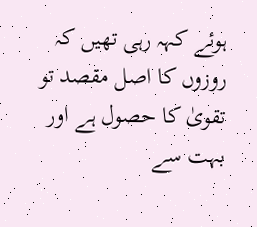ہوئے کہہ رہی تھیں کہ روزوں کا اصل مقصد تو تقویٰ کا حصول ہے اور بہت سے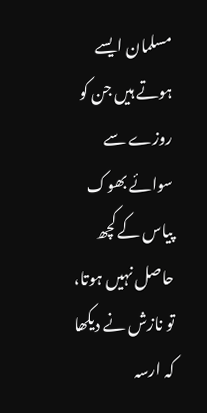مسلمان ایسے ہوتے ہیں جن کو روزے سے سوائے بھوک پیاس کے کچھ حاصل نہیں ہوتا، تو نازش نے دیکھا کہ ارسہ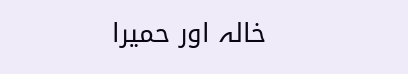خالہ اور حمیرا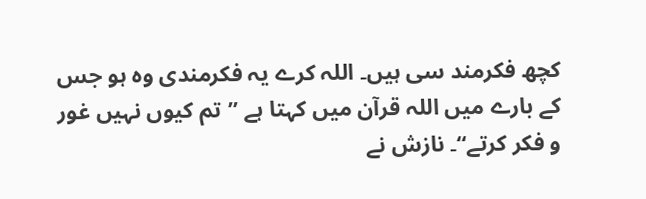کچھ فکرمند سی ہیں۔ اللہ کرے یہ فکرمندی وہ ہو جس کے بارے میں اللہ قرآن میں کہتا ہے ’’تم کیوں نہیں غور و فکر کرتے‘‘۔ نازش نے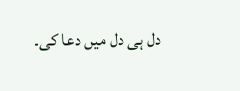دل ہی دل میں دعا کی۔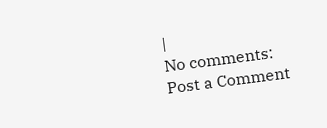|
No comments:
Post a Comment